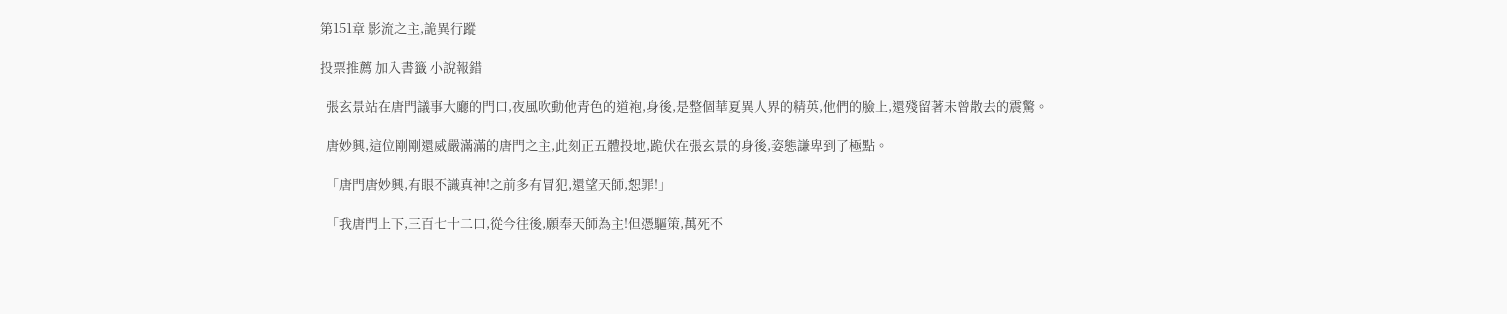第151章 影流之主,詭異行蹤

投票推薦 加入書籤 小說報錯

  張玄景站在唐門議事大廳的門口,夜風吹動他青色的道袍,身後,是整個華夏異人界的精英,他們的臉上,還殘留著未曾散去的震驚。

  唐妙興,這位剛剛還威嚴滿滿的唐門之主,此刻正五體投地,跪伏在張玄景的身後,姿態謙卑到了極點。

  「唐門唐妙興,有眼不識真神!之前多有冒犯,還望天師,恕罪!」

  「我唐門上下,三百七十二口,從今往後,願奉天師為主!但憑驅策,萬死不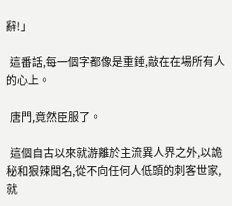辭!」

  這番話,每一個字都像是重錘,敲在在場所有人的心上。

  唐門,竟然臣服了。

  這個自古以來就游離於主流異人界之外,以詭秘和狠辣聞名,從不向任何人低頭的刺客世家,就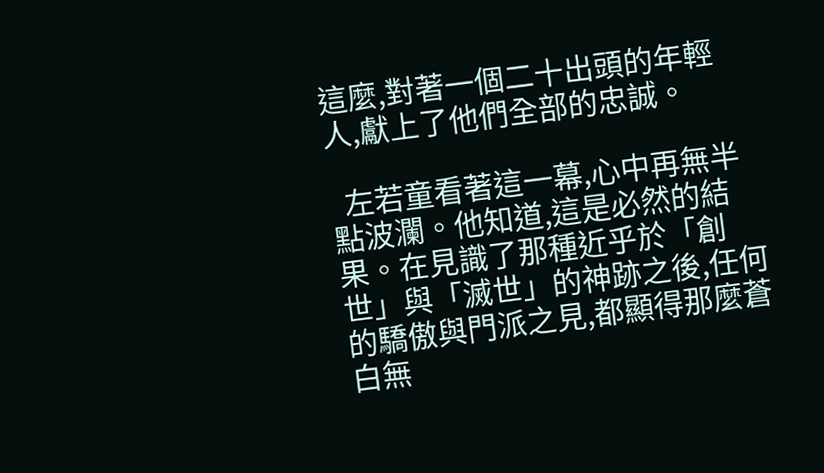這麼,對著一個二十出頭的年輕人,獻上了他們全部的忠誠。

  左若童看著這一幕,心中再無半點波瀾。他知道,這是必然的結果。在見識了那種近乎於「創世」與「滅世」的神跡之後,任何的驕傲與門派之見,都顯得那麼蒼白無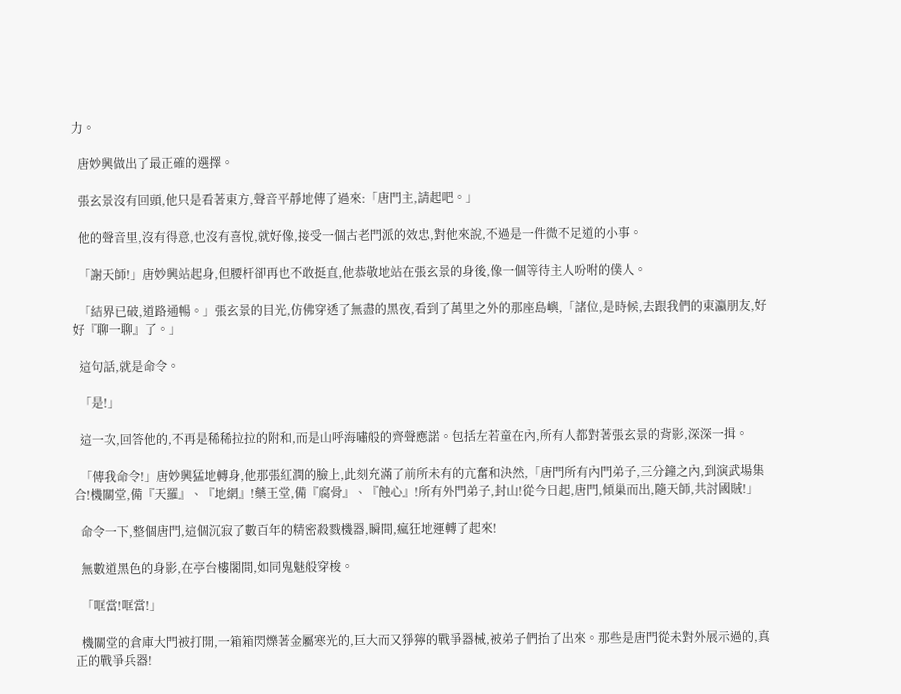力。

  唐妙興做出了最正確的選擇。

  張玄景沒有回頭,他只是看著東方,聲音平靜地傳了過來:「唐門主,請起吧。」

  他的聲音里,沒有得意,也沒有喜悅,就好像,接受一個古老門派的效忠,對他來說,不過是一件微不足道的小事。

  「謝天師!」唐妙興站起身,但腰杆卻再也不敢挺直,他恭敬地站在張玄景的身後,像一個等待主人吩咐的僕人。

  「結界已破,道路通暢。」張玄景的目光,仿佛穿透了無盡的黑夜,看到了萬里之外的那座島嶼,「諸位,是時候,去跟我們的東瀛朋友,好好『聊一聊』了。」

  這句話,就是命令。

  「是!」

  這一次,回答他的,不再是稀稀拉拉的附和,而是山呼海嘯般的齊聲應諾。包括左若童在內,所有人都對著張玄景的背影,深深一揖。

  「傳我命令!」唐妙興猛地轉身,他那張紅潤的臉上,此刻充滿了前所未有的亢奮和決然,「唐門所有內門弟子,三分鐘之內,到演武場集合!機關堂,備『天羅』、『地網』!藥王堂,備『腐骨』、『蝕心』!所有外門弟子,封山!從今日起,唐門,傾巢而出,隨天師,共討國賊!」

  命令一下,整個唐門,這個沉寂了數百年的精密殺戮機器,瞬間,瘋狂地運轉了起來!

  無數道黑色的身影,在亭台樓閣間,如同鬼魅般穿梭。

  「哐當!哐當!」

  機關堂的倉庫大門被打開,一箱箱閃爍著金屬寒光的,巨大而又猙獰的戰爭器械,被弟子們抬了出來。那些是唐門從未對外展示過的,真正的戰爭兵器!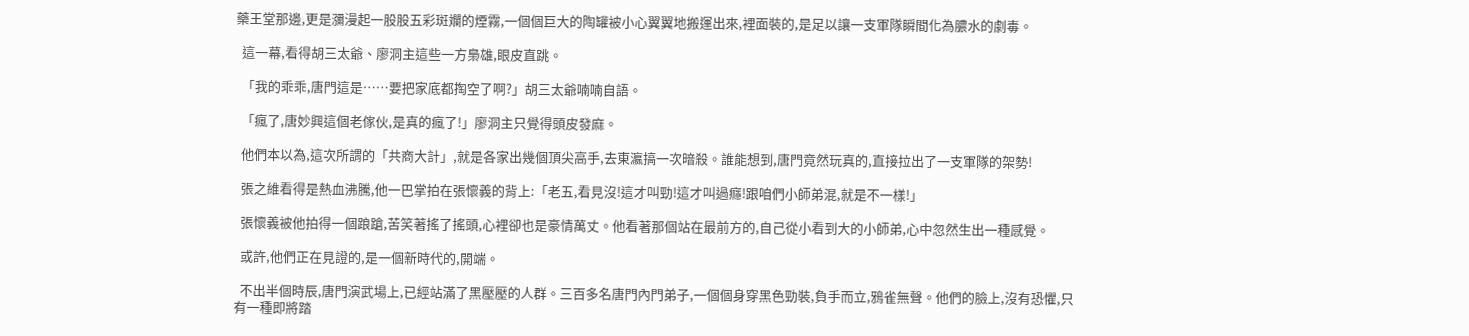藥王堂那邊,更是瀰漫起一股股五彩斑斕的煙霧,一個個巨大的陶罐被小心翼翼地搬運出來,裡面裝的,是足以讓一支軍隊瞬間化為膿水的劇毒。

  這一幕,看得胡三太爺、廖洞主這些一方梟雄,眼皮直跳。

  「我的乖乖,唐門這是……要把家底都掏空了啊?」胡三太爺喃喃自語。

  「瘋了,唐妙興這個老傢伙,是真的瘋了!」廖洞主只覺得頭皮發麻。

  他們本以為,這次所謂的「共商大計」,就是各家出幾個頂尖高手,去東瀛搞一次暗殺。誰能想到,唐門竟然玩真的,直接拉出了一支軍隊的架勢!

  張之維看得是熱血沸騰,他一巴掌拍在張懷義的背上:「老五,看見沒!這才叫勁!這才叫過癮!跟咱們小師弟混,就是不一樣!」

  張懷義被他拍得一個踉蹌,苦笑著搖了搖頭,心裡卻也是豪情萬丈。他看著那個站在最前方的,自己從小看到大的小師弟,心中忽然生出一種感覺。

  或許,他們正在見證的,是一個新時代的,開端。

  不出半個時辰,唐門演武場上,已經站滿了黑壓壓的人群。三百多名唐門內門弟子,一個個身穿黑色勁裝,負手而立,鴉雀無聲。他們的臉上,沒有恐懼,只有一種即將踏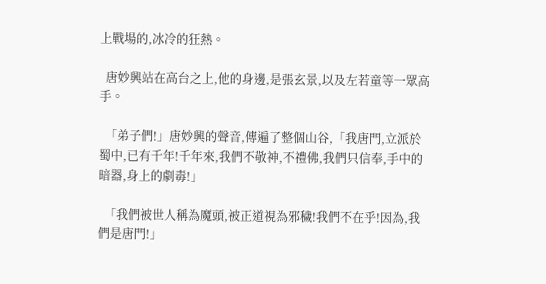上戰場的,冰冷的狂熱。

  唐妙興站在高台之上,他的身邊,是張玄景,以及左若童等一眾高手。

  「弟子們!」唐妙興的聲音,傳遍了整個山谷,「我唐門,立派於蜀中,已有千年!千年來,我們不敬神,不禮佛,我們只信奉,手中的暗器,身上的劇毒!」

  「我們被世人稱為魔頭,被正道視為邪穢!我們不在乎!因為,我們是唐門!」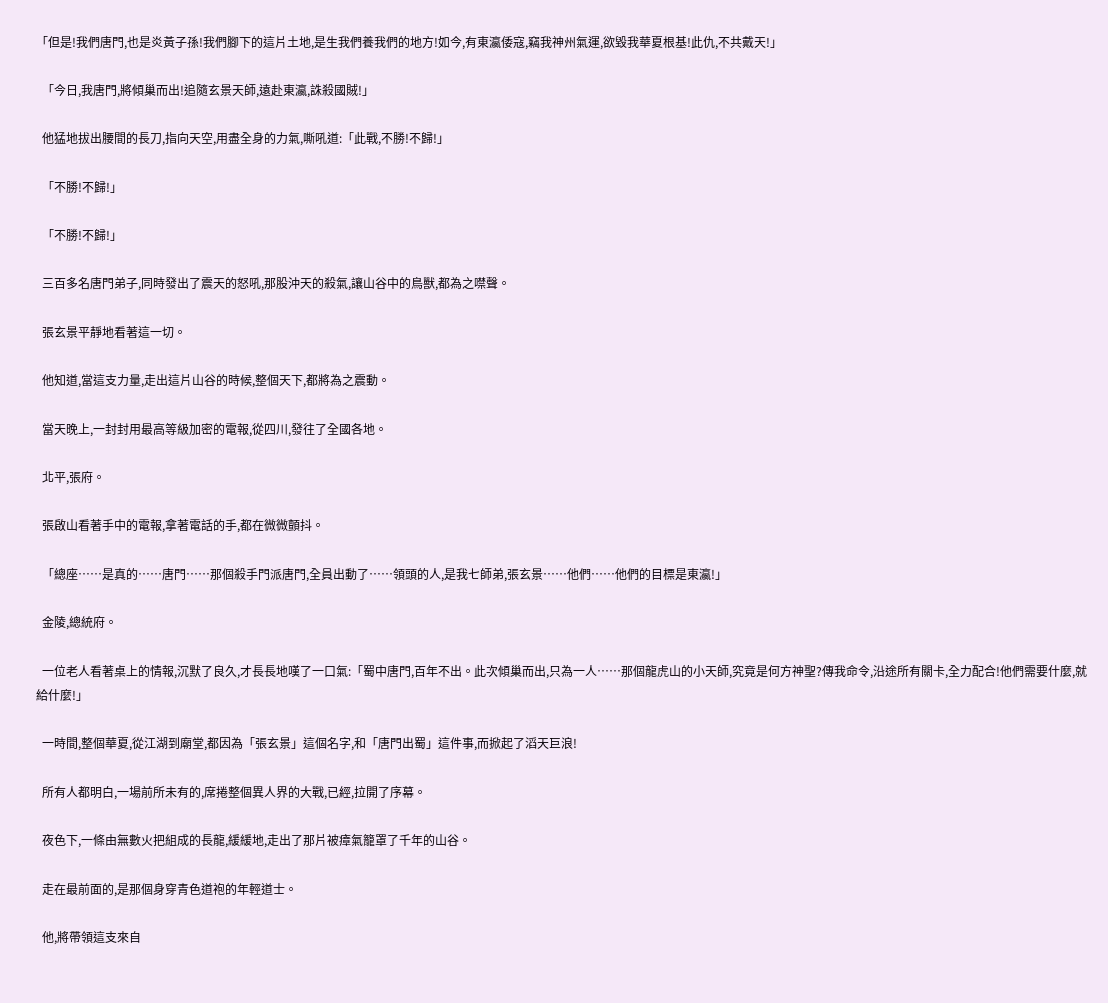「但是!我們唐門,也是炎黃子孫!我們腳下的這片土地,是生我們養我們的地方!如今,有東瀛倭寇,竊我神州氣運,欲毀我華夏根基!此仇,不共戴天!」

  「今日,我唐門,將傾巢而出!追隨玄景天師,遠赴東瀛,誅殺國賊!」

  他猛地拔出腰間的長刀,指向天空,用盡全身的力氣,嘶吼道:「此戰,不勝!不歸!」

  「不勝!不歸!」

  「不勝!不歸!」

  三百多名唐門弟子,同時發出了震天的怒吼,那股沖天的殺氣,讓山谷中的鳥獸,都為之噤聲。

  張玄景平靜地看著這一切。

  他知道,當這支力量,走出這片山谷的時候,整個天下,都將為之震動。

  當天晚上,一封封用最高等級加密的電報,從四川,發往了全國各地。

  北平,張府。

  張啟山看著手中的電報,拿著電話的手,都在微微顫抖。

  「總座……是真的……唐門……那個殺手門派唐門,全員出動了……領頭的人,是我七師弟,張玄景……他們……他們的目標是東瀛!」

  金陵,總統府。

  一位老人看著桌上的情報,沉默了良久,才長長地嘆了一口氣:「蜀中唐門,百年不出。此次傾巢而出,只為一人……那個龍虎山的小天師,究竟是何方神聖?傳我命令,沿途所有關卡,全力配合!他們需要什麼,就給什麼!」

  一時間,整個華夏,從江湖到廟堂,都因為「張玄景」這個名字,和「唐門出蜀」這件事,而掀起了滔天巨浪!

  所有人都明白,一場前所未有的,席捲整個異人界的大戰,已經,拉開了序幕。

  夜色下,一條由無數火把組成的長龍,緩緩地,走出了那片被瘴氣籠罩了千年的山谷。

  走在最前面的,是那個身穿青色道袍的年輕道士。

  他,將帶領這支來自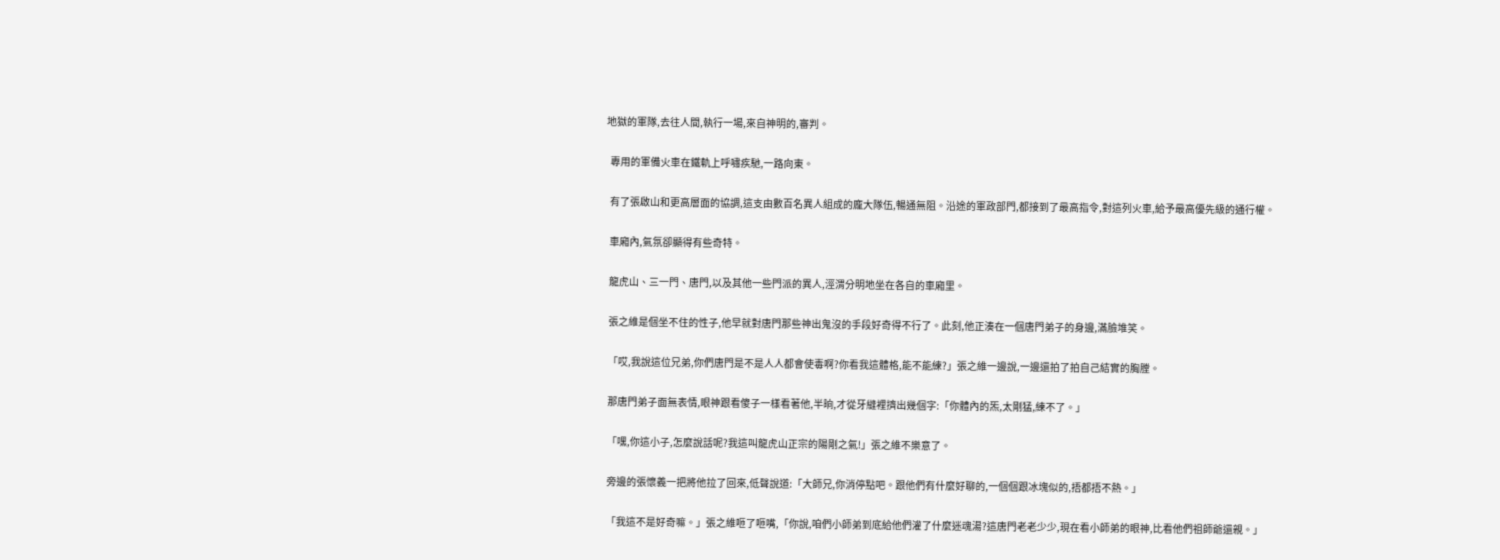地獄的軍隊,去往人間,執行一場,來自神明的,審判。

  專用的軍備火車在鐵軌上呼嘯疾馳,一路向東。

  有了張啟山和更高層面的協調,這支由數百名異人組成的龐大隊伍,暢通無阻。沿途的軍政部門,都接到了最高指令,對這列火車,給予最高優先級的通行權。

  車廂內,氣氛卻顯得有些奇特。

  龍虎山、三一門、唐門,以及其他一些門派的異人,涇渭分明地坐在各自的車廂里。

  張之維是個坐不住的性子,他早就對唐門那些神出鬼沒的手段好奇得不行了。此刻,他正湊在一個唐門弟子的身邊,滿臉堆笑。

  「哎,我說這位兄弟,你們唐門是不是人人都會使毒啊?你看我這體格,能不能練?」張之維一邊說,一邊還拍了拍自己結實的胸膛。

  那唐門弟子面無表情,眼神跟看傻子一樣看著他,半晌,才從牙縫裡擠出幾個字:「你體內的炁,太剛猛,練不了。」

  「嘿,你這小子,怎麼說話呢?我這叫龍虎山正宗的陽剛之氣!」張之維不樂意了。

  旁邊的張懷義一把將他拉了回來,低聲說道:「大師兄,你消停點吧。跟他們有什麼好聊的,一個個跟冰塊似的,捂都捂不熱。」

  「我這不是好奇嘛。」張之維咂了咂嘴,「你說,咱們小師弟到底給他們灌了什麼迷魂湯?這唐門老老少少,現在看小師弟的眼神,比看他們祖師爺還親。」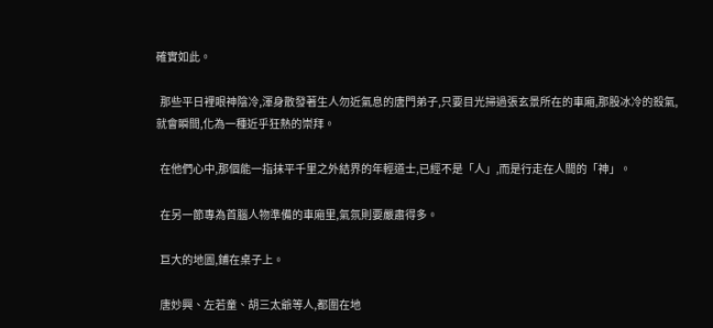確實如此。

  那些平日裡眼神陰冷,渾身散發著生人勿近氣息的唐門弟子,只要目光掃過張玄景所在的車廂,那股冰冷的殺氣,就會瞬間,化為一種近乎狂熱的崇拜。

  在他們心中,那個能一指抹平千里之外結界的年輕道士,已經不是「人」,而是行走在人間的「神」。

  在另一節專為首腦人物準備的車廂里,氣氛則要嚴肅得多。

  巨大的地圖,鋪在桌子上。

  唐妙興、左若童、胡三太爺等人,都圍在地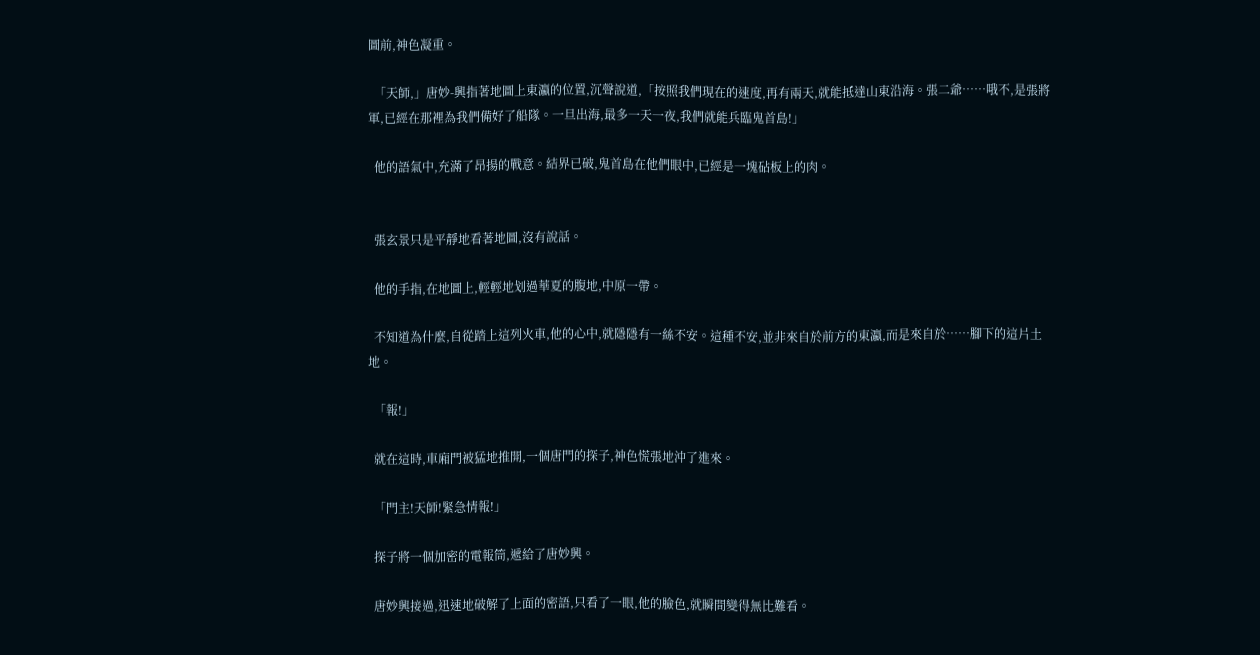圖前,神色凝重。

  「天師,」唐妙-興指著地圖上東瀛的位置,沉聲說道,「按照我們現在的速度,再有兩天,就能抵達山東沿海。張二爺……哦不,是張將軍,已經在那裡為我們備好了船隊。一旦出海,最多一天一夜,我們就能兵臨鬼首島!」

  他的語氣中,充滿了昂揚的戰意。結界已破,鬼首島在他們眼中,已經是一塊砧板上的肉。


  張玄景只是平靜地看著地圖,沒有說話。

  他的手指,在地圖上,輕輕地划過華夏的腹地,中原一帶。

  不知道為什麼,自從踏上這列火車,他的心中,就隱隱有一絲不安。這種不安,並非來自於前方的東瀛,而是來自於……腳下的這片土地。

  「報!」

  就在這時,車廂門被猛地推開,一個唐門的探子,神色慌張地沖了進來。

  「門主!天師!緊急情報!」

  探子將一個加密的電報筒,遞給了唐妙興。

  唐妙興接過,迅速地破解了上面的密語,只看了一眼,他的臉色,就瞬間變得無比難看。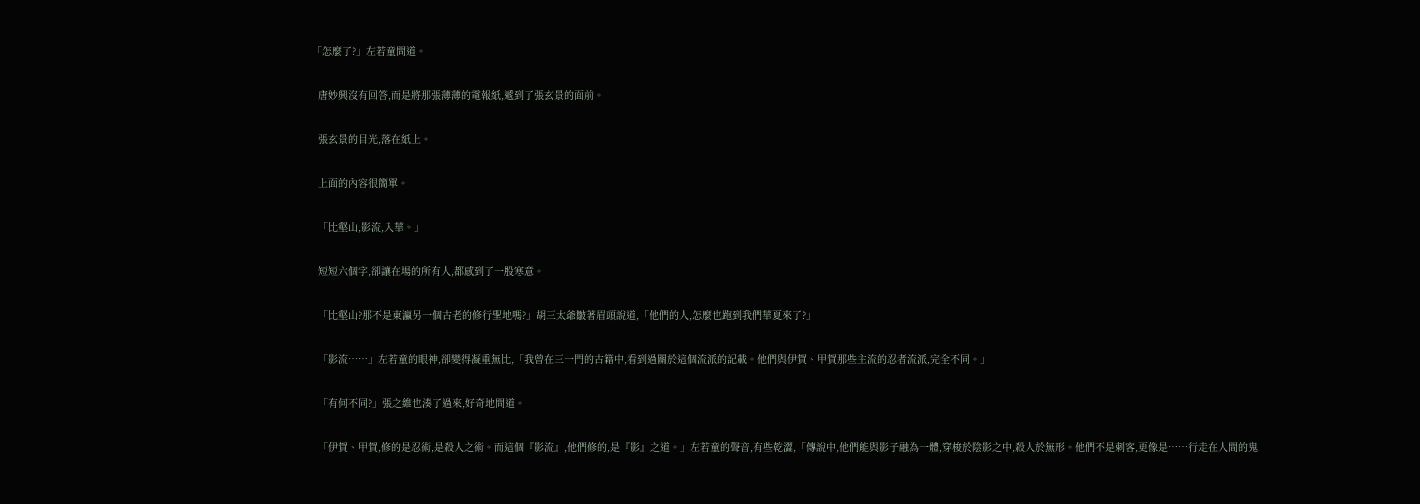「怎麼了?」左若童問道。

  唐妙興沒有回答,而是將那張薄薄的電報紙,遞到了張玄景的面前。

  張玄景的目光,落在紙上。

  上面的內容很簡單。

  「比壑山,影流,入華。」

  短短六個字,卻讓在場的所有人,都感到了一股寒意。

  「比壑山?那不是東瀛另一個古老的修行聖地嗎?」胡三太爺皺著眉頭說道,「他們的人,怎麼也跑到我們華夏來了?」

  「影流……」左若童的眼神,卻變得凝重無比,「我曾在三一門的古籍中,看到過關於這個流派的記載。他們與伊賀、甲賀那些主流的忍者流派,完全不同。」

  「有何不同?」張之維也湊了過來,好奇地問道。

  「伊賀、甲賀,修的是忍術,是殺人之術。而這個『影流』,他們修的,是『影』之道。」左若童的聲音,有些乾澀,「傳說中,他們能與影子融為一體,穿梭於陰影之中,殺人於無形。他們不是刺客,更像是……行走在人間的鬼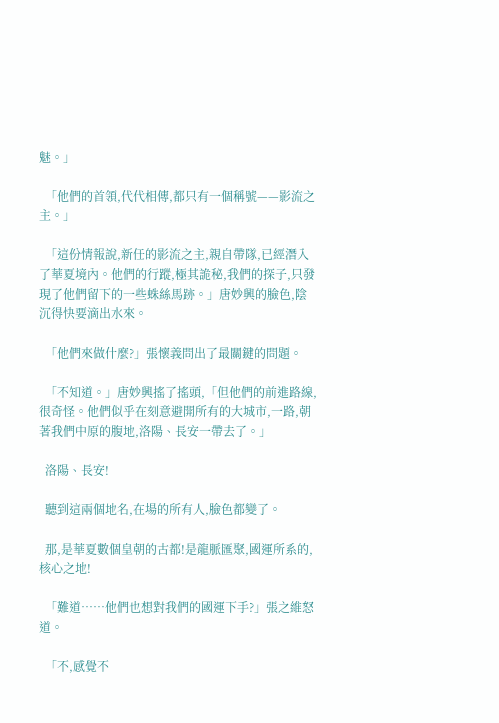魅。」

  「他們的首領,代代相傳,都只有一個稱號——影流之主。」

  「這份情報說,新任的影流之主,親自帶隊,已經潛入了華夏境內。他們的行蹤,極其詭秘,我們的探子,只發現了他們留下的一些蛛絲馬跡。」唐妙興的臉色,陰沉得快要滴出水來。

  「他們來做什麼?」張懷義問出了最關鍵的問題。

  「不知道。」唐妙興搖了搖頭,「但他們的前進路線,很奇怪。他們似乎在刻意避開所有的大城市,一路,朝著我們中原的腹地,洛陽、長安一帶去了。」

  洛陽、長安!

  聽到這兩個地名,在場的所有人,臉色都變了。

  那,是華夏數個皇朝的古都!是龍脈匯聚,國運所系的,核心之地!

  「難道……他們也想對我們的國運下手?」張之維怒道。

  「不,感覺不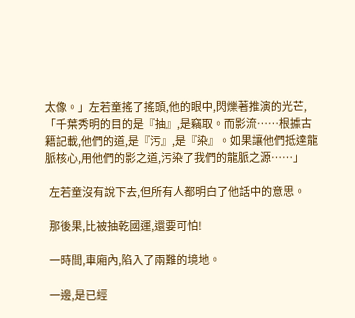太像。」左若童搖了搖頭,他的眼中,閃爍著推演的光芒,「千葉秀明的目的是『抽』,是竊取。而影流……根據古籍記載,他們的道,是『污』,是『染』。如果讓他們抵達龍脈核心,用他們的影之道,污染了我們的龍脈之源……」

  左若童沒有說下去,但所有人都明白了他話中的意思。

  那後果,比被抽乾國運,還要可怕!

  一時間,車廂內,陷入了兩難的境地。

  一邊,是已經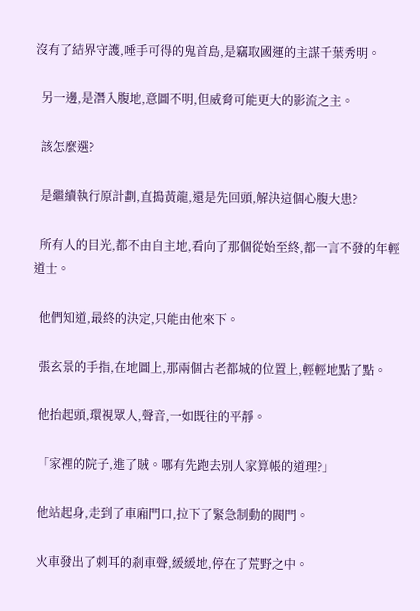沒有了結界守護,唾手可得的鬼首島,是竊取國運的主謀千葉秀明。

  另一邊,是潛入腹地,意圖不明,但威脅可能更大的影流之主。

  該怎麼選?

  是繼續執行原計劃,直搗黃龍,還是先回頭,解決這個心腹大患?

  所有人的目光,都不由自主地,看向了那個從始至終,都一言不發的年輕道士。

  他們知道,最終的決定,只能由他來下。

  張玄景的手指,在地圖上,那兩個古老都城的位置上,輕輕地點了點。

  他抬起頭,環視眾人,聲音,一如既往的平靜。

  「家裡的院子,進了賊。哪有先跑去別人家算帳的道理?」

  他站起身,走到了車廂門口,拉下了緊急制動的閥門。

  火車發出了刺耳的剎車聲,緩緩地,停在了荒野之中。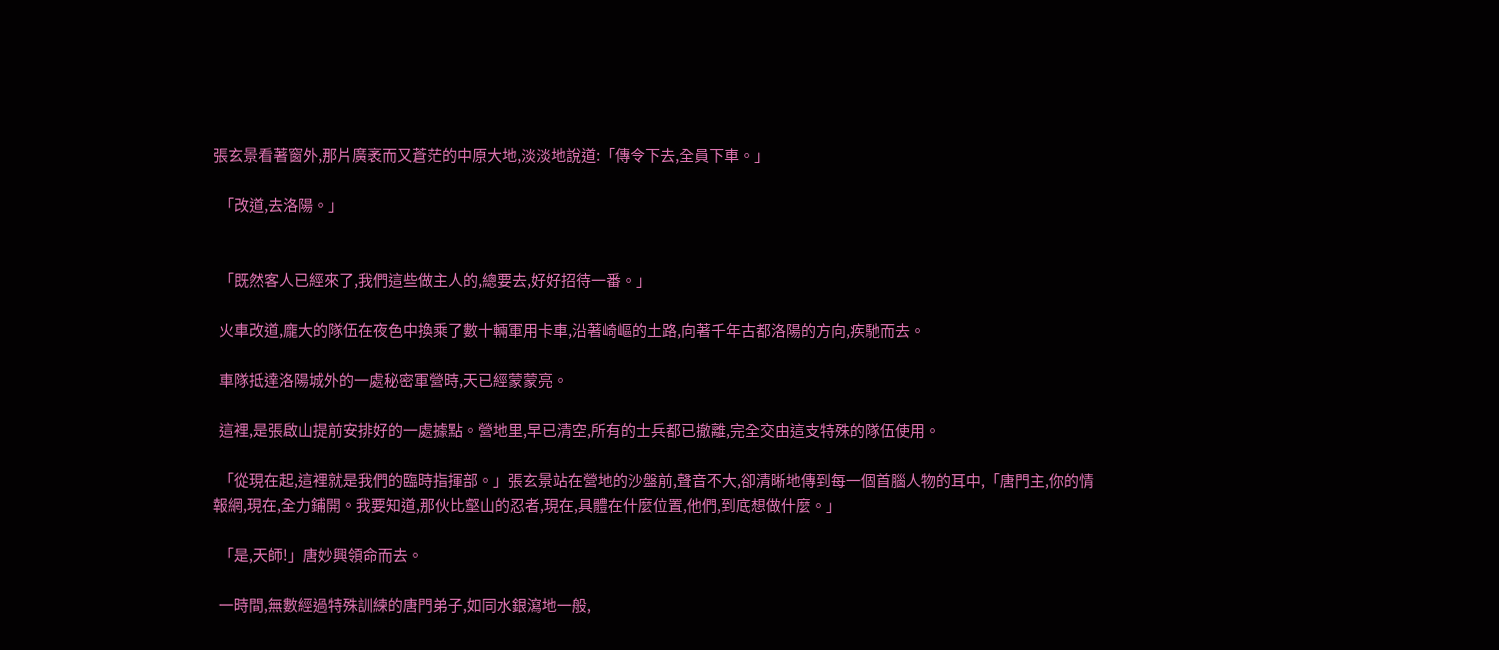張玄景看著窗外,那片廣袤而又蒼茫的中原大地,淡淡地說道:「傳令下去,全員下車。」

  「改道,去洛陽。」


  「既然客人已經來了,我們這些做主人的,總要去,好好招待一番。」

  火車改道,龐大的隊伍在夜色中換乘了數十輛軍用卡車,沿著崎嶇的土路,向著千年古都洛陽的方向,疾馳而去。

  車隊抵達洛陽城外的一處秘密軍營時,天已經蒙蒙亮。

  這裡,是張啟山提前安排好的一處據點。營地里,早已清空,所有的士兵都已撤離,完全交由這支特殊的隊伍使用。

  「從現在起,這裡就是我們的臨時指揮部。」張玄景站在營地的沙盤前,聲音不大,卻清晰地傳到每一個首腦人物的耳中,「唐門主,你的情報網,現在,全力鋪開。我要知道,那伙比壑山的忍者,現在,具體在什麼位置,他們,到底想做什麼。」

  「是,天師!」唐妙興領命而去。

  一時間,無數經過特殊訓練的唐門弟子,如同水銀瀉地一般,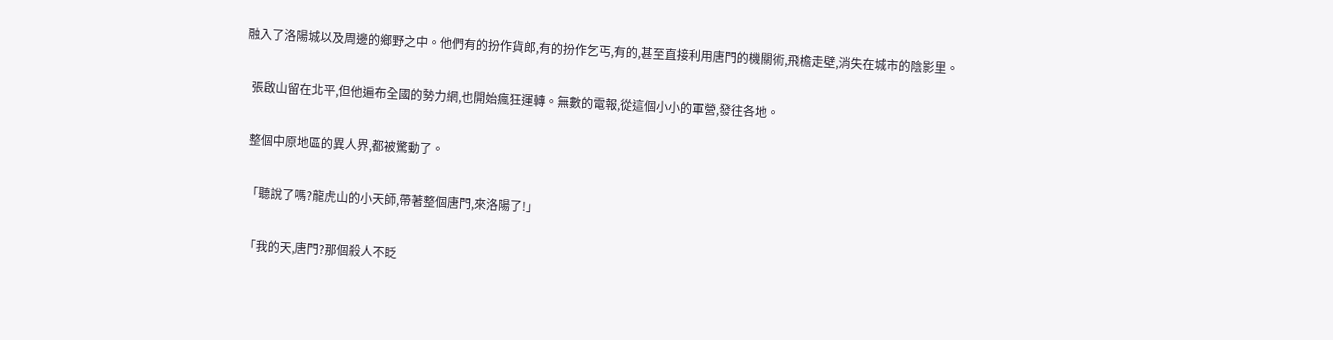融入了洛陽城以及周邊的鄉野之中。他們有的扮作貨郎,有的扮作乞丐,有的,甚至直接利用唐門的機關術,飛檐走壁,消失在城市的陰影里。

  張啟山留在北平,但他遍布全國的勢力網,也開始瘋狂運轉。無數的電報,從這個小小的軍營,發往各地。

  整個中原地區的異人界,都被驚動了。

  「聽說了嗎?龍虎山的小天師,帶著整個唐門,來洛陽了!」

  「我的天,唐門?那個殺人不眨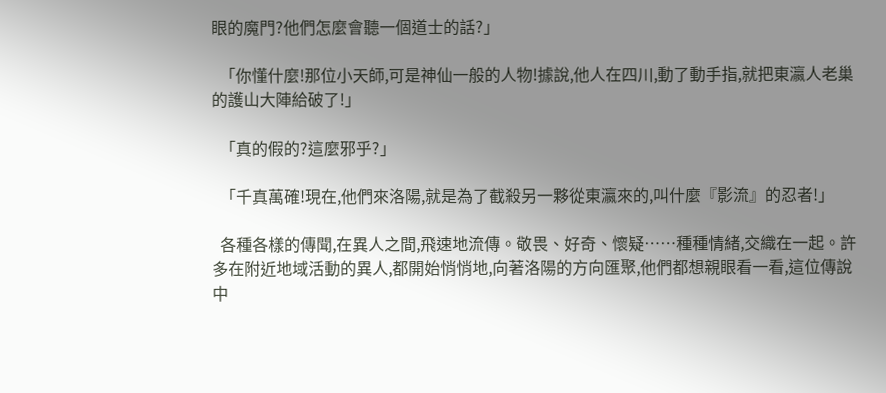眼的魔門?他們怎麼會聽一個道士的話?」

  「你懂什麼!那位小天師,可是神仙一般的人物!據說,他人在四川,動了動手指,就把東瀛人老巢的護山大陣給破了!」

  「真的假的?這麼邪乎?」

  「千真萬確!現在,他們來洛陽,就是為了截殺另一夥從東瀛來的,叫什麼『影流』的忍者!」

  各種各樣的傳聞,在異人之間,飛速地流傳。敬畏、好奇、懷疑……種種情緒,交織在一起。許多在附近地域活動的異人,都開始悄悄地,向著洛陽的方向匯聚,他們都想親眼看一看,這位傳說中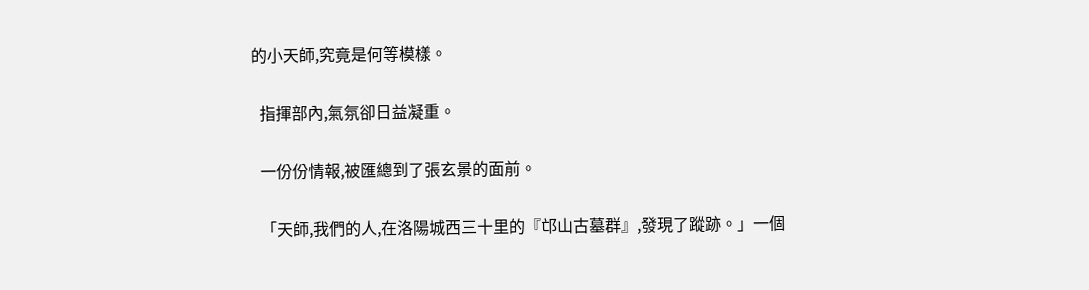的小天師,究竟是何等模樣。

  指揮部內,氣氛卻日益凝重。

  一份份情報,被匯總到了張玄景的面前。

  「天師,我們的人,在洛陽城西三十里的『邙山古墓群』,發現了蹤跡。」一個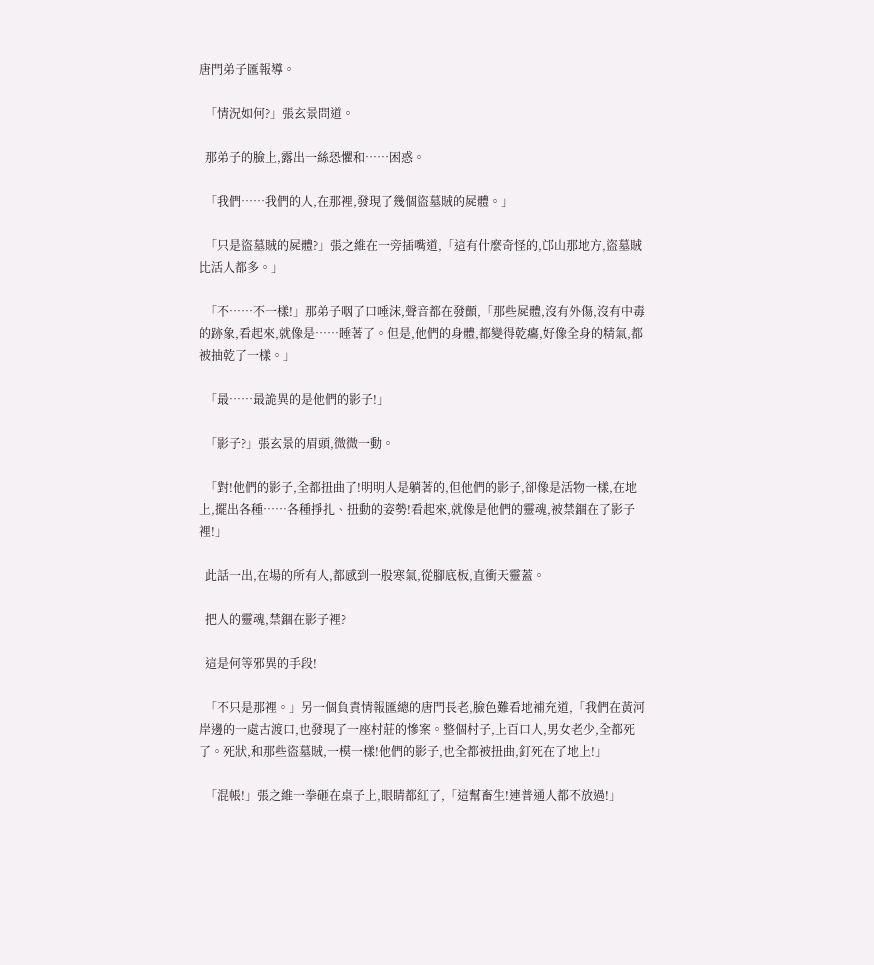唐門弟子匯報導。

  「情況如何?」張玄景問道。

  那弟子的臉上,露出一絲恐懼和……困惑。

  「我們……我們的人,在那裡,發現了幾個盜墓賊的屍體。」

  「只是盜墓賊的屍體?」張之維在一旁插嘴道,「這有什麼奇怪的,邙山那地方,盜墓賊比活人都多。」

  「不……不一樣!」那弟子咽了口唾沫,聲音都在發顫,「那些屍體,沒有外傷,沒有中毒的跡象,看起來,就像是……睡著了。但是,他們的身體,都變得乾癟,好像全身的精氣,都被抽乾了一樣。」

  「最……最詭異的是他們的影子!」

  「影子?」張玄景的眉頭,微微一動。

  「對!他們的影子,全都扭曲了!明明人是躺著的,但他們的影子,卻像是活物一樣,在地上,擺出各種……各種掙扎、扭動的姿勢!看起來,就像是他們的靈魂,被禁錮在了影子裡!」

  此話一出,在場的所有人,都感到一股寒氣,從腳底板,直衝天靈蓋。

  把人的靈魂,禁錮在影子裡?

  這是何等邪異的手段!

  「不只是那裡。」另一個負責情報匯總的唐門長老,臉色難看地補充道,「我們在黃河岸邊的一處古渡口,也發現了一座村莊的慘案。整個村子,上百口人,男女老少,全都死了。死狀,和那些盜墓賊,一模一樣!他們的影子,也全都被扭曲,釘死在了地上!」

  「混帳!」張之維一拳砸在桌子上,眼睛都紅了,「這幫畜生!連普通人都不放過!」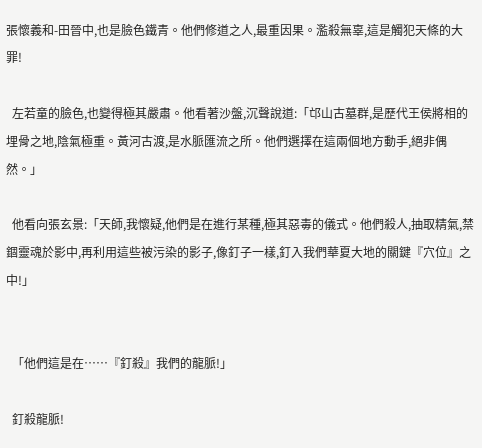張懷義和-田晉中,也是臉色鐵青。他們修道之人,最重因果。濫殺無辜,這是觸犯天條的大罪!

  左若童的臉色,也變得極其嚴肅。他看著沙盤,沉聲說道:「邙山古墓群,是歷代王侯將相的埋骨之地,陰氣極重。黃河古渡,是水脈匯流之所。他們選擇在這兩個地方動手,絕非偶然。」

  他看向張玄景:「天師,我懷疑,他們是在進行某種,極其惡毒的儀式。他們殺人,抽取精氣,禁錮靈魂於影中,再利用這些被污染的影子,像釘子一樣,釘入我們華夏大地的關鍵『穴位』之中!」


  「他們這是在……『釘殺』我們的龍脈!」

  釘殺龍脈!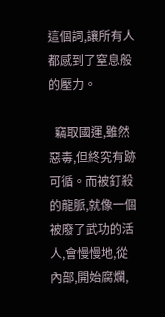這個詞,讓所有人都感到了窒息般的壓力。

  竊取國運,雖然惡毒,但終究有跡可循。而被釘殺的龍脈,就像一個被廢了武功的活人,會慢慢地,從內部,開始腐爛,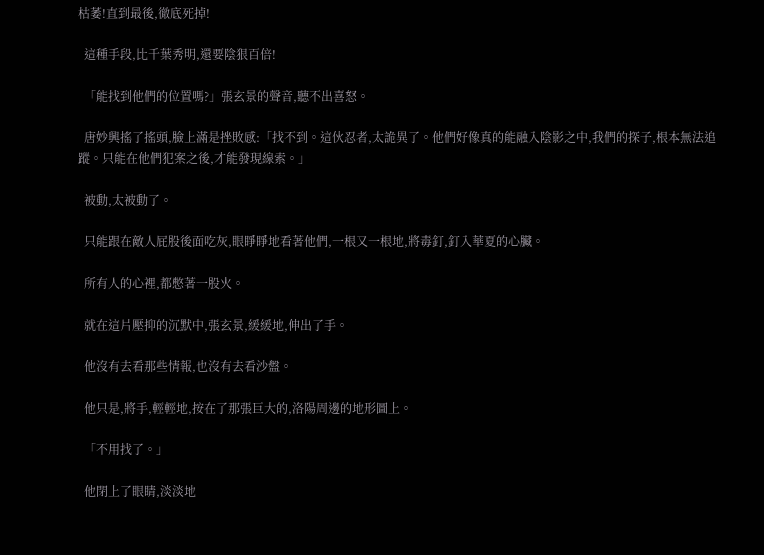枯萎!直到最後,徹底死掉!

  這種手段,比千葉秀明,還要陰狠百倍!

  「能找到他們的位置嗎?」張玄景的聲音,聽不出喜怒。

  唐妙興搖了搖頭,臉上滿是挫敗感:「找不到。這伙忍者,太詭異了。他們好像真的能融入陰影之中,我們的探子,根本無法追蹤。只能在他們犯案之後,才能發現線索。」

  被動,太被動了。

  只能跟在敵人屁股後面吃灰,眼睜睜地看著他們,一根又一根地,將毒釘,釘入華夏的心臟。

  所有人的心裡,都憋著一股火。

  就在這片壓抑的沉默中,張玄景,緩緩地,伸出了手。

  他沒有去看那些情報,也沒有去看沙盤。

  他只是,將手,輕輕地,按在了那張巨大的,洛陽周邊的地形圖上。

  「不用找了。」

  他閉上了眼睛,淡淡地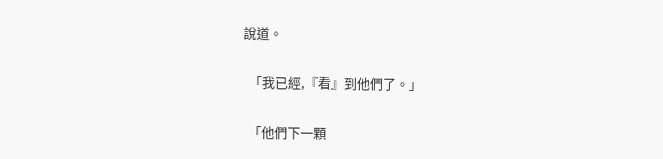說道。

  「我已經,『看』到他們了。」

  「他們下一顆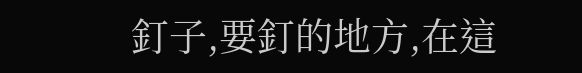釘子,要釘的地方,在這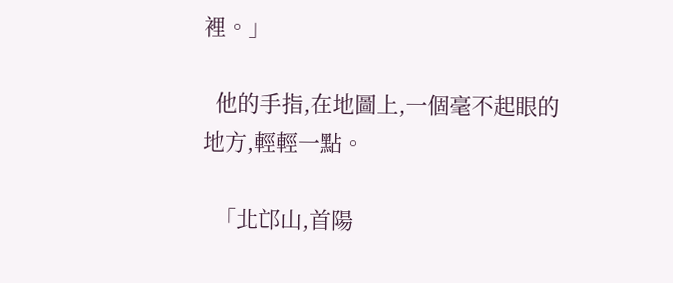裡。」

  他的手指,在地圖上,一個毫不起眼的地方,輕輕一點。

  「北邙山,首陽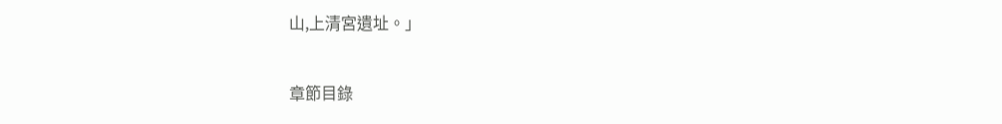山,上清宮遺址。」

章節目錄